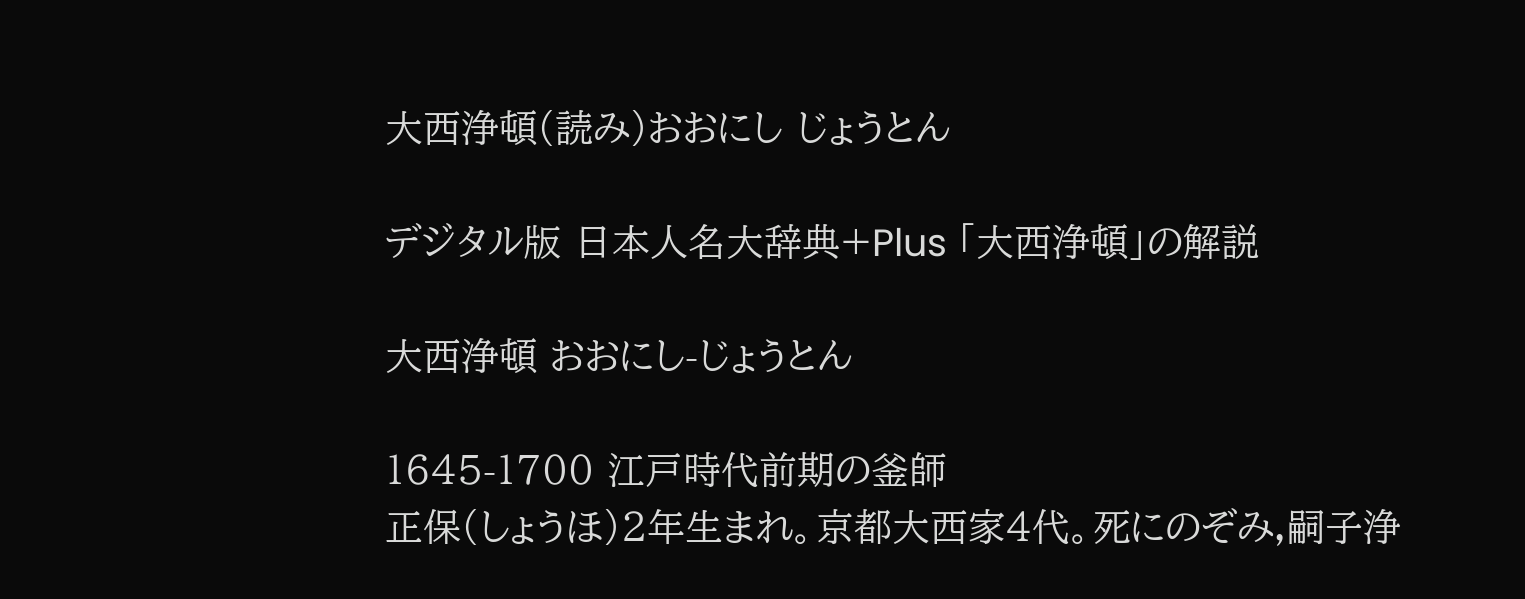大西浄頓(読み)おおにし じょうとん

デジタル版 日本人名大辞典+Plus 「大西浄頓」の解説

大西浄頓 おおにし-じょうとん

1645-1700 江戸時代前期の釜師
正保(しょうほ)2年生まれ。京都大西家4代。死にのぞみ,嗣子浄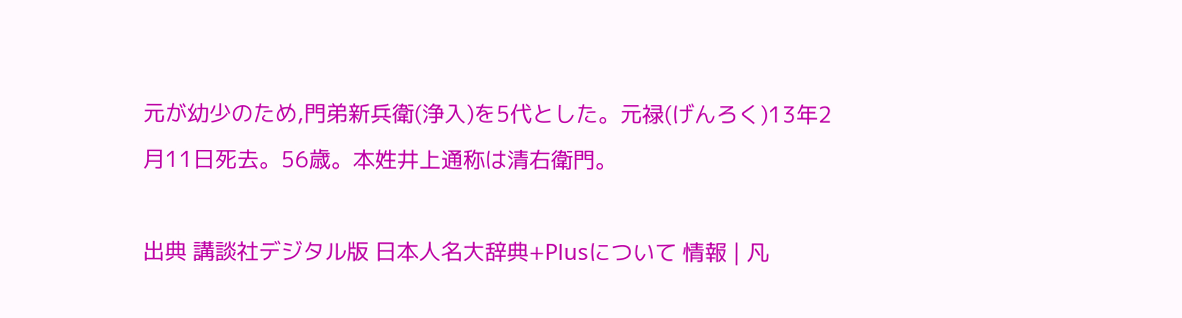元が幼少のため,門弟新兵衛(浄入)を5代とした。元禄(げんろく)13年2月11日死去。56歳。本姓井上通称は清右衛門。

出典 講談社デジタル版 日本人名大辞典+Plusについて 情報 | 凡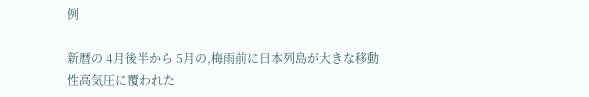例

新暦の 4月後半から 5月の,梅雨前に日本列島が大きな移動性高気圧に覆われた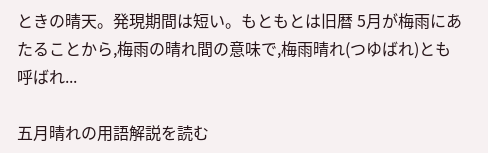ときの晴天。発現期間は短い。もともとは旧暦 5月が梅雨にあたることから,梅雨の晴れ間の意味で,梅雨晴れ(つゆばれ)とも呼ばれ...

五月晴れの用語解説を読む